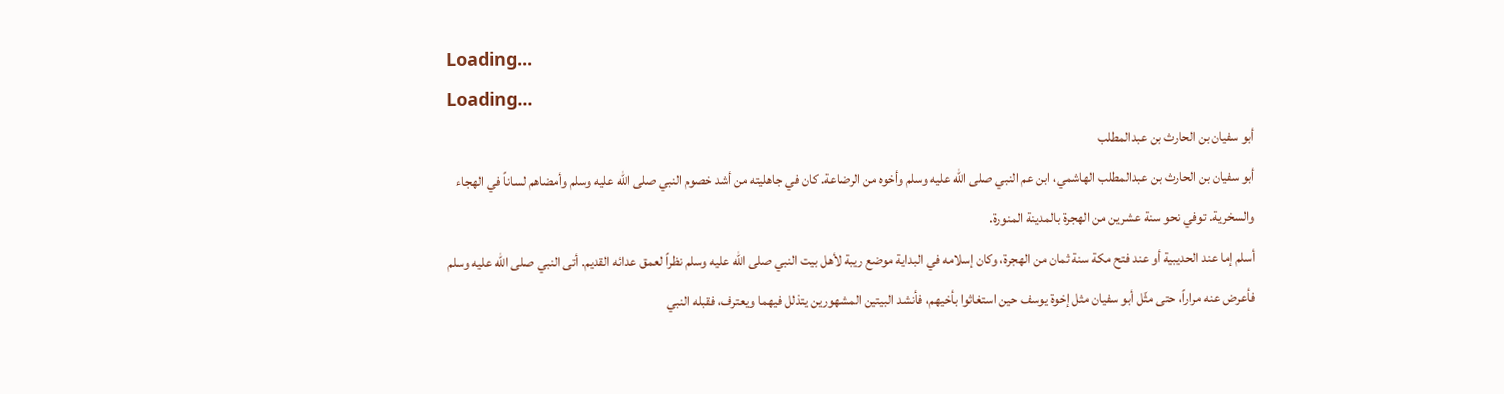Loading...
Loading...
أبو سفيان بن الحارث بن عبدالمطلب
أبو سفيان بن الحارث بن عبدالمطلب الهاشمي، ابن عم النبي صلى الله عليه وسلم وأخوه من الرضاعة. كان في جاهليته من أشد خصوم النبي صلى الله عليه وسلم وأمضاهم لساناً في الهجاء والسخرية. توفي نحو سنة عشرين من الهجرة بالمدينة المنورة.
أسلم إما عند الحديبية أو عند فتح مكة سنة ثمان من الهجرة، وكان إسلامه في البداية موضع ريبة لأهل بيت النبي صلى الله عليه وسلم نظراً لعمق عدائه القديم. أتى النبي صلى الله عليه وسلم فأعرض عنه مراراً، حتى مثّل أبو سفيان مثل إخوة يوسف حين استغاثوا بأخيهم، فأنشد البيتين المشهورين يتذلل فيهما ويعترف، فقبله النبي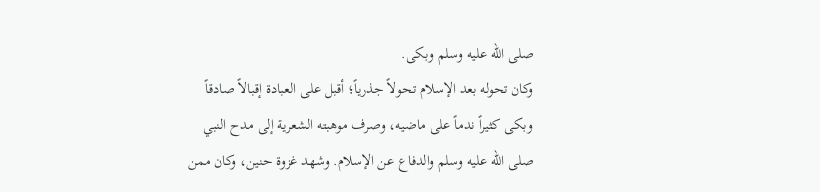صلى الله عليه وسلم وبكى.
وكان تحوله بعد الإسلام تحولاً جذرياً؛ أقبل على العبادة إقبالاً صادقاً وبكى كثيراً ندماً على ماضيه، وصرف موهبته الشعرية إلى مدح النبي صلى الله عليه وسلم والدفاع عن الإسلام. وشهد غزوة حنين، وكان ممن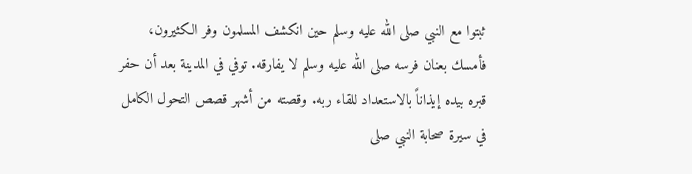ثبتوا مع النبي صلى الله عليه وسلم حين انكشف المسلمون وفر الكثيرون، فأمسك بعنان فرسه صلى الله عليه وسلم لا يفارقه. توفي في المدينة بعد أن حفر قبره بيده إيذاناً بالاستعداد للقاء ربه. وقصته من أشهر قصص التحول الكامل في سيرة صحابة النبي صلى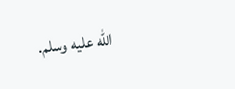الله عليه وسلم.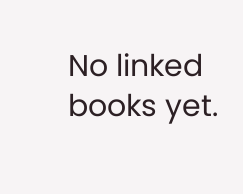No linked books yet.